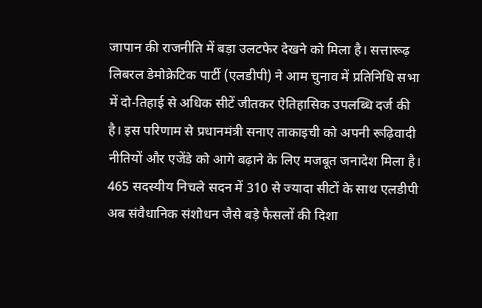जापान की राजनीति में बड़ा उलटफेर देखने को मिला है। सत्तारूढ़ लिबरल डेमोक्रेटिक पार्टी (एलडीपी) ने आम चुनाव में प्रतिनिधि सभा में दो-तिहाई से अधिक सीटें जीतकर ऐतिहासिक उपलब्धि दर्ज की है। इस परिणाम से प्रधानमंत्री सनाए ताकाइची को अपनी रूढ़िवादी नीतियों और एजेंडे को आगे बढ़ाने के लिए मजबूत जनादेश मिला है। 465 सदस्यीय निचले सदन में 310 से ज्यादा सीटों के साथ एलडीपी अब संवैधानिक संशोधन जैसे बड़े फैसलों की दिशा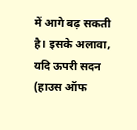में आगे बढ़ सकती है। इसके अलावा, यदि ऊपरी सदन (हाउस ऑफ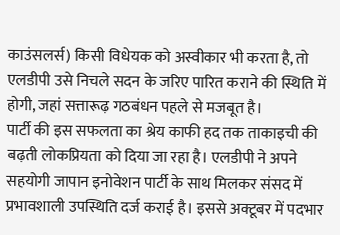काउंसलर्स) किसी विधेयक को अस्वीकार भी करता है, तो एलडीपी उसे निचले सदन के जरिए पारित कराने की स्थिति में होगी, जहां सत्तारूढ़ गठबंधन पहले से मजबूत है।
पार्टी की इस सफलता का श्रेय काफी हद तक ताकाइची की बढ़ती लोकप्रियता को दिया जा रहा है। एलडीपी ने अपने सहयोगी जापान इनोवेशन पार्टी के साथ मिलकर संसद में प्रभावशाली उपस्थिति दर्ज कराई है। इससे अक्टूबर में पदभार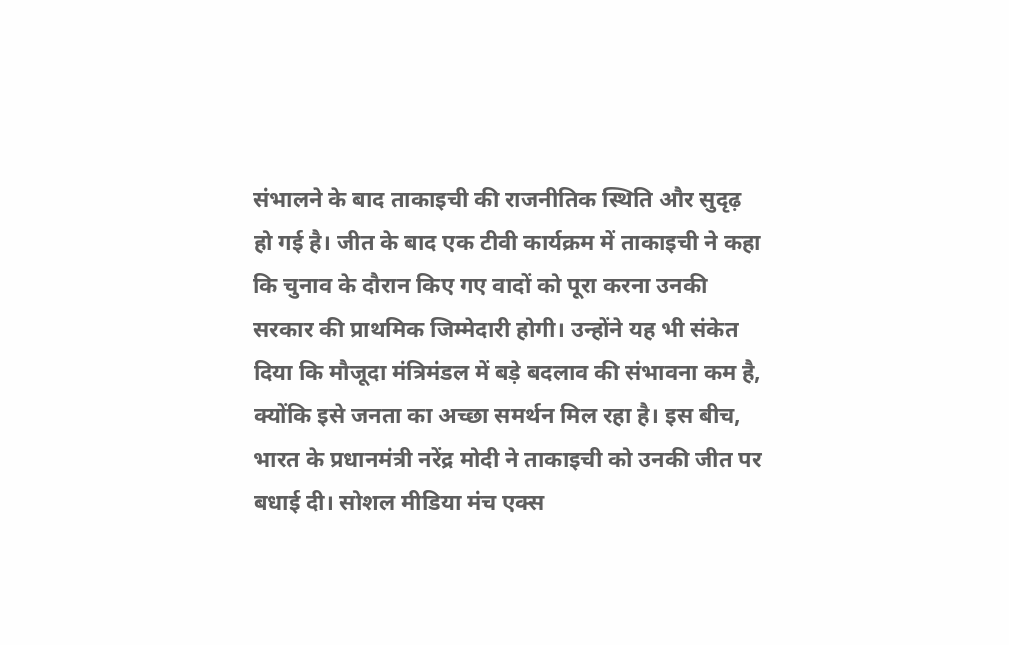संभालने के बाद ताकाइची की राजनीतिक स्थिति और सुदृढ़ हो गई है। जीत के बाद एक टीवी कार्यक्रम में ताकाइची ने कहा कि चुनाव के दौरान किए गए वादों को पूरा करना उनकी सरकार की प्राथमिक जिम्मेदारी होगी। उन्होंने यह भी संकेत दिया कि मौजूदा मंत्रिमंडल में बड़े बदलाव की संभावना कम है, क्योंकि इसे जनता का अच्छा समर्थन मिल रहा है। इस बीच, भारत के प्रधानमंत्री नरेंद्र मोदी ने ताकाइची को उनकी जीत पर बधाई दी। सोशल मीडिया मंच एक्स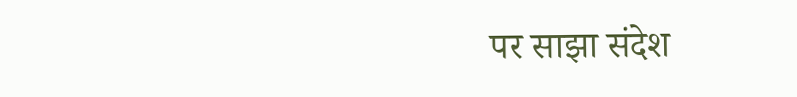पर साझा संदेश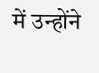में उन्होंने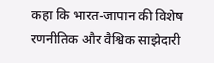कहा कि भारत-जापान की विशेष रणनीतिक और वैश्विक साझेदारी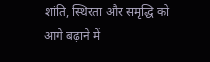शांति, स्थिरता और समृद्धि को आगे बढ़ाने में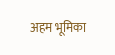अहम भूमिका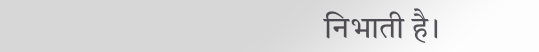निभाती है।